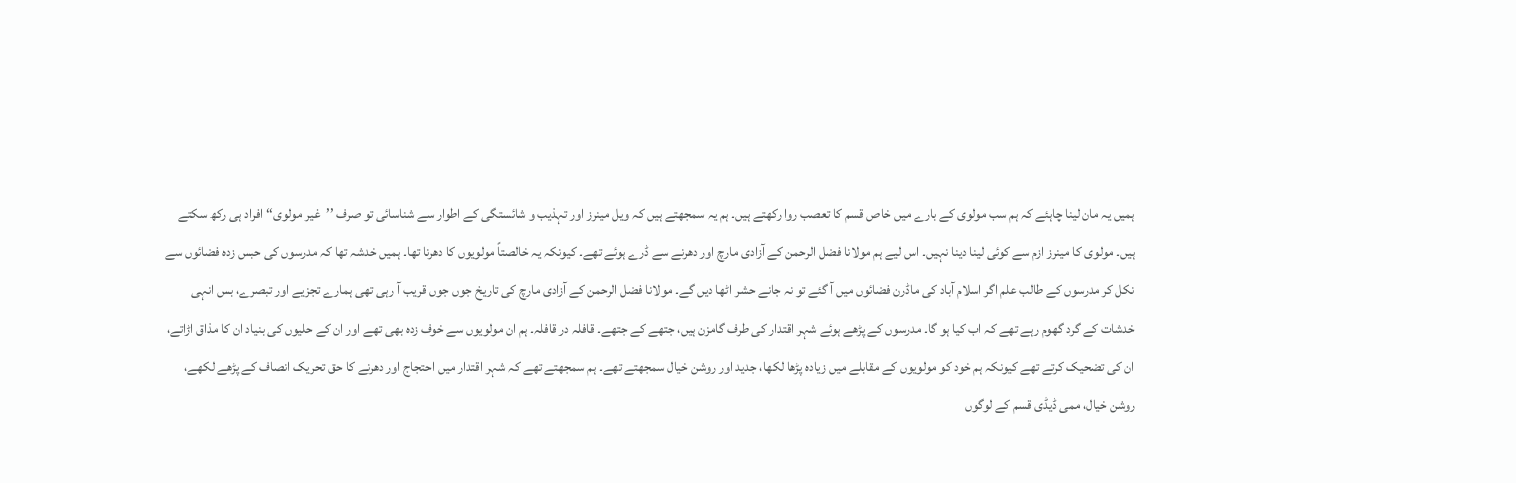ہمیں یہ مان لینا چاہئے کہ ہم سب مولوی کے بارے میں خاص قسم کا تعصب روا رکھتے ہیں۔ ہم یہ سمجھتے ہیں کہ ویل مینرز اور تہذیب و شائستگی کے اطوار سے شناسائی تو صرف ’’غیر مولوی‘‘ افراد ہی رکھ سکتے ہیں۔ مولوی کا مینرز ازم سے کوئی لینا دینا نہیں۔ اس لیے ہم مولانا فضل الرحمن کے آزادی مارچ اور دھرنے سے ڈرے ہوئے تھے۔ کیونکہ یہ خالصتاً مولویوں کا دھرنا تھا۔ ہمیں خدشہ تھا کہ مدرسوں کی حبس زدہ فضائوں سے نکل کر مدرسوں کے طالب علم اگر اسلام آباد کی ماڈرن فضائوں میں آ گئے تو نہ جانے حشر اٹھا دیں گے۔ مولانا فضل الرحمن کے آزادی مارچ کی تاریخ جوں جوں قریب آ رہی تھی ہمارے تجزیے اور تبصرے، بس انہی خدشات کے گرد گھوم رہے تھے کہ اب کیا ہو گا۔ مدرسوں کے پڑھے ہوئے شہر اقتدار کی طرف گامزن ہیں، جتھے کے جتھے۔ قافلہ در قافلہ۔ ہم ان مولویوں سے خوف زدہ بھی تھے اور ان کے حلیوں کی بنیاد ان کا مذاق اڑاتے، ان کی تضحیک کرتے تھے کیونکہ ہم خود کو مولویوں کے مقابلے میں زیادہ پڑھا لکھا، جدید اور روشن خیال سمجھتے تھے۔ ہم سمجھتے تھے کہ شہر اقتدار میں احتجاج اور دھرنے کا حق تحریک انصاف کے پڑھے لکھے، روشن خیال، ممی ڈیڈی قسم کے لوگوں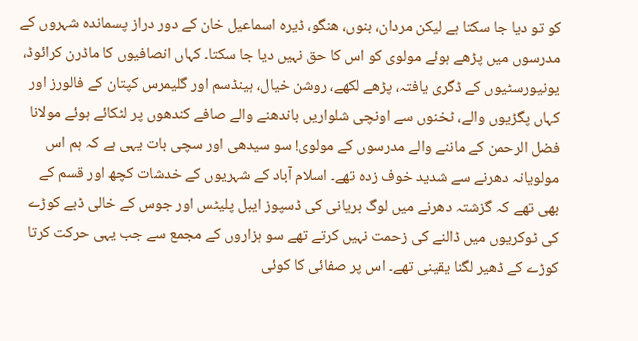کو تو دیا جا سکتا ہے لیکن مردان، بنوں، ھنگو، ڈیرہ اسماعیل خان کے دور دراز پسماندہ شہروں کے مدرسوں میں پڑھے ہوئے مولوی کو اس کا حق نہیں دیا جا سکتا۔ کہاں انصافیوں کا ماڈرن کرائوڈ، یونیورسٹیوں کے ڈگری یافتہ، پڑھے لکھے، روشن خیال، ہینڈسم اور گلیمرس کپتان کے فالورز اور کہاں پگڑیوں والے، ٹخنوں سے اونچی شلواریں باندھنے والے صافے کندھوں پر لٹکائے ہوئے مولانا فضل الرحمن کے ماننے والے مدرسوں کے مولوی! سو سیدھی اور سچی بات یہی ہے کہ ہم اس مولویانہ دھرنے سے شدید خوف زدہ تھے۔ اسلام آباد کے شہریوں کے خدشات کچھ اور قسم کے بھی تھے کہ گزشتہ دھرنے میں لوگ بریانی کی ڈسپوز ایبل پلیٹس اور جوس کے خالی ڈبے کوڑے کی ٹوکریوں میں ڈالنے کی زحمت نہیں کرتے تھے سو ہزاروں کے مجمع سے جب یہی حرکت کرتا کوڑے کے ڈھیر لگنا یقینی تھے۔ اس پر صفائی کا کوئی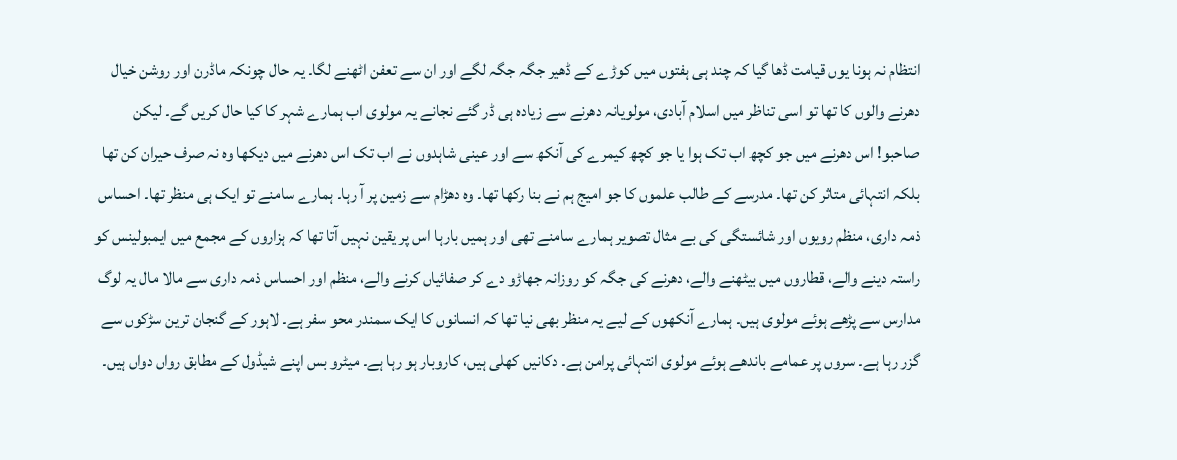انتظام نہ ہونا یوں قیامت ڈھا گیا کہ چند ہی ہفتوں میں کوڑے کے ڈھیر جگہ جگہ لگے اور ان سے تعفن اٹھنے لگا۔ یہ حال چونکہ ماڈرن اور روشن خیال دھرنے والوں کا تھا تو اسی تناظر میں اسلام آبادی، مولویانہ دھرنے سے زیادہ ہی ڈر گئے نجانے یہ مولوی اب ہمارے شہر کا کیا حال کریں گے۔ لیکن صاحبو! اس دھرنے میں جو کچھ اب تک ہوا یا جو کچھ کیمرے کی آنکھ سے اور عینی شاہدوں نے اب تک اس دھرنے میں دیکھا وہ نہ صرف حیران کن تھا بلکہ انتہائی متاثر کن تھا۔ مدرسے کے طالب علموں کا جو امیج ہم نے بنا رکھا تھا۔ وہ دھڑام سے زمین پر آ رہا۔ ہمارے سامنے تو ایک ہی منظر تھا۔ احساس ذمہ داری، منظم رویوں اور شائستگی کی بے مثال تصویر ہمارے سامنے تھی اور ہمیں بارہا اس پر یقین نہیں آتا تھا کہ ہزاروں کے مجمع میں ایمبولینس کو راستہ دینے والے، قطاروں میں بیٹھنے والے، دھرنے کی جگہ کو روزانہ جھاڑو دے کر صفائیاں کرنے والے، منظم اور احساس ذمہ داری سے مالا مال یہ لوگ مدارس سے پڑھے ہوئے مولوی ہیں۔ ہمارے آنکھوں کے لیے یہ منظر بھی نیا تھا کہ انسانوں کا ایک سمندر محو سفر ہے۔ لاہور کے گنجان ترین سڑکوں سے گزر رہا ہے۔ سروں پر عمامے باندھے ہوئے مولوی انتہائی پرامن ہے۔ دکانیں کھلی ہیں، کاروبار ہو رہا ہے۔ میٹرو بس اپنے شیڈول کے مطابق رواں دواں ہیں۔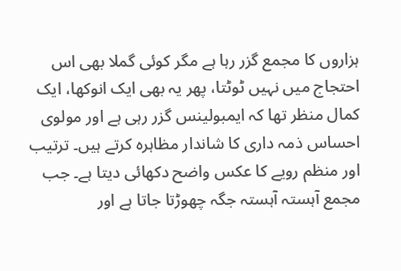ہزاروں کا مجمع گزر رہا ہے مگر کوئی گملا بھی اس احتجاج میں نہیں ٹوٹتا، پھر یہ بھی ایک انوکھا، ایک کمال منظر تھا کہ ایمبولینس گزر رہی ہے اور مولوی احساس ذمہ داری کا شاندار مظاہرہ کرتے ہیں۔ ترتیب اور منظم رویے کا عکس واضح دکھائی دیتا ہے۔ جب مجمع آہستہ آہستہ جگہ چھوڑتا جاتا ہے اور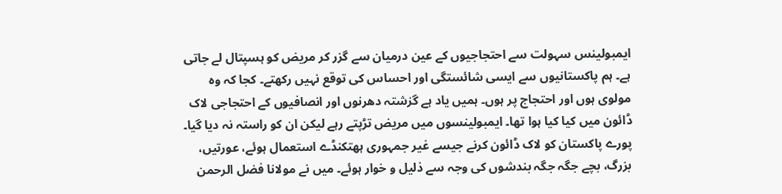ایمبولینس سہولت سے احتجاجیوں کے عین درمیان سے گزر کر مریض کو ہسپتال لے جاتی ہے۔ ہم پاکستانیوں سے ایسی شائستگی اور احساس کی توقع نہیں رکھتے۔ کجا کہ وہ مولوی ہوں اور احتجاج پر ہوں۔ ہمیں یاد ہے گزشتہ دھرنوں اور انصافیوں کے احتجاجی لاک ڈائون میں کیا کیا ہوا تھا۔ ایمبولینسوں میں مریض تڑپتے رہے لیکن ان کو راستہ نہ دیا گیا۔ پورے پاکستان کو لاک ڈائون کرنے جیسے غیر جمہوری ہھتکنڈے استعمال ہوئے، عورتیں، بزرگ، بچے جگہ جگہ بندشوں کی وجہ سے ذلیل و خوار ہوئے۔ میں نے مولانا فضل الرحمن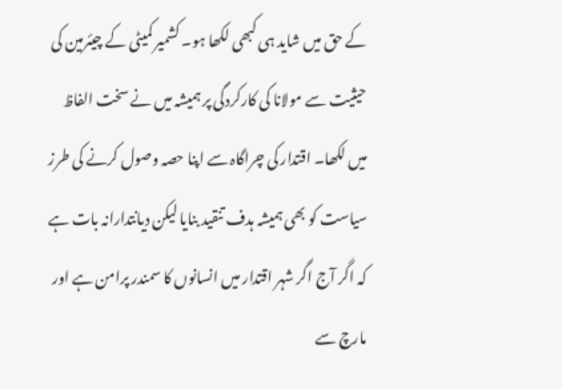کے حق میں شاید ہی کبھی لکھا ہو۔ کشمیر کمیٹی کے چیئرمین کی حیثیت سے مولانا کی کارکردگی پر ہمیشہ میں نے سخت الفاظ میں لکھا۔ اقتدار کی چراگاہ سے اپنا حصہ وصول کرنے کی طرز سیاست کو بھی ہمیشہ ہدف تنقید بنایا لیکن دیانتدارانہ بات ہے کہ اگر آج اگر شہر اقتدار میں انسانوں کا سمندر پرامن ہے اور مارچ سے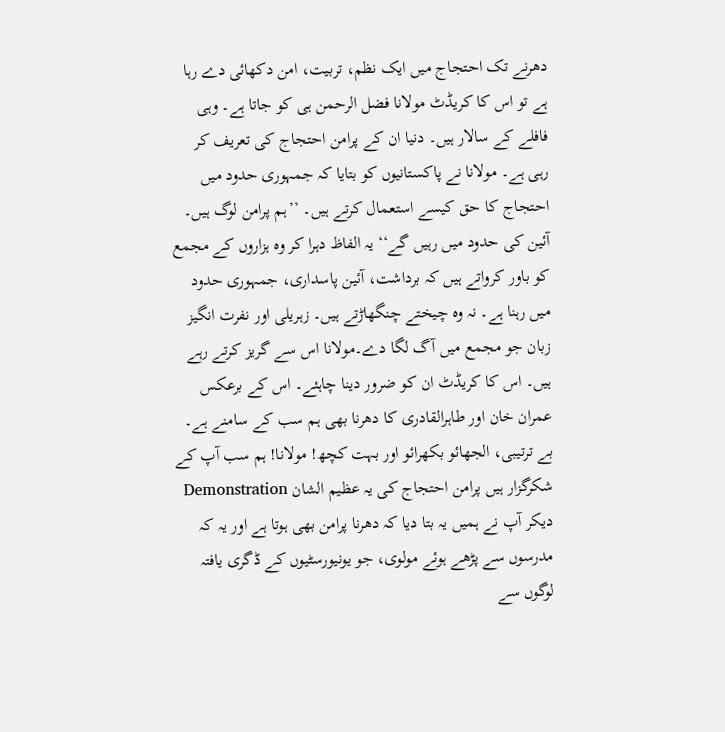دھرنے تک احتجاج میں ایک نظم، تربیت، امن دکھائی دے رہا ہے تو اس کا کریڈٹ مولانا فضل الرحمن ہی کو جاتا ہے۔ وہی فافلے کے سالار ہیں۔ دنیا ان کے پرامن احتجاج کی تعریف کر رہی ہے۔ مولانا نے پاکستانیوں کو بتایا کہ جمہوری حدود میں احتجاج کا حق کیسے استعمال کرتے ہیں۔ ’’ہم پرامن لوگ ہیں۔ آئین کی حدود میں رہیں گے‘‘ یہ الفاظ دہرا کر وہ ہزاروں کے مجمع کو باور کرواتے ہیں کہ برداشت، آئین پاسداری، جمہوری حدود میں رہنا ہے۔ نہ وہ چیختے چنگھاڑتے ہیں۔ زہریلی اور نفرت انگیز زبان جو مجمع میں آگ لگا دے۔مولانا اس سے گریز کرتے رہے ہیں۔ اس کا کریڈٹ ان کو ضرور دینا چاہئے۔ اس کے برعکس عمران خان اور طاہرالقادری کا دھرنا بھی ہم سب کے سامنے ہے۔ بے ترتیبی، الجھائو بکھرائو اور بہت کچھ! مولانا! ہم سب آپ کے شکرگزار ہیں پرامن احتجاج کی یہ عظیم الشان Demonstration دیکر آپ نے ہمیں یہ بتا دیا کہ دھرنا پرامن بھی ہوتا ہے اور یہ کہ مدرسوں سے پڑھے ہوئے مولوی، جو یونیورسٹیوں کے ڈگری یافتہ لوگوں سے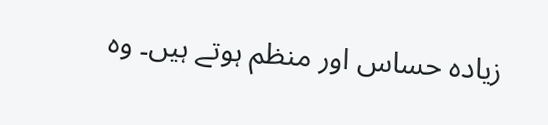زیادہ حساس اور منظم ہوتے ہیں۔ وہ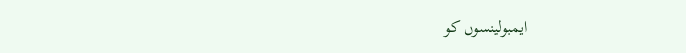ایمبولینسوں کو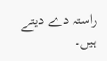راستہ دے دیتے ہیں۔